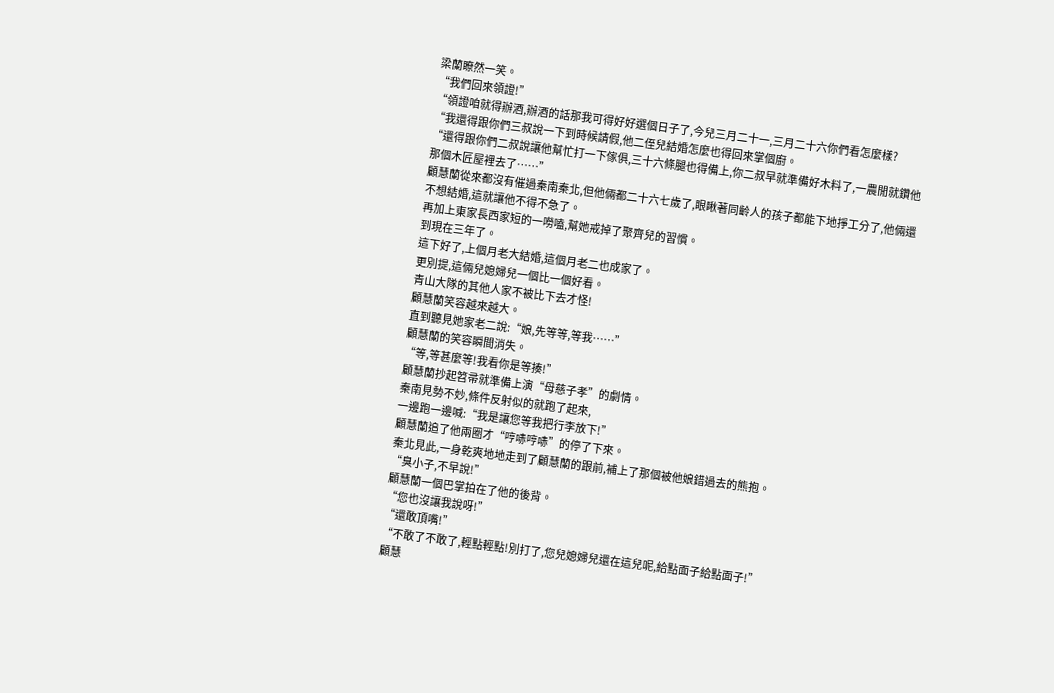梁蘭瞭然一笑。
“我們回來領證!”
“領證咱就得辦酒,辦酒的話那我可得好好選個日子了,今兒三月二十一,三月二十六你們看怎麼樣?
“我還得跟你們三叔說一下到時候請假,他二侄兒結婚怎麼也得回來掌個廚。
“還得跟你們二叔說讓他幫忙打一下傢俱,三十六條腿也得備上,你二叔早就準備好木料了,一農閒就鑽他那個木匠屋裡去了……”
顧慧蘭從來都沒有催過秦南秦北,但他倆都二十六七歲了,眼瞅著同齡人的孩子都能下地掙工分了,他倆還不想結婚,這就讓他不得不急了。
再加上東家長西家短的一嘮嗑,幫她戒掉了聚齊兒的習慣。
到現在三年了。
這下好了,上個月老大結婚,這個月老二也成家了。
更別提,這倆兒媳婦兒一個比一個好看。
青山大隊的其他人家不被比下去才怪!
顧慧蘭笑容越來越大。
直到聽見她家老二說:“娘,先等等,等我……”
顧慧蘭的笑容瞬間消失。
“等,等甚麼等!我看你是等揍!”
顧慧蘭抄起笤帚就準備上演“母慈子孝”的劇情。
秦南見勢不妙,條件反射似的就跑了起來,
一邊跑一邊喊:“我是讓您等我把行李放下!”
顧慧蘭追了他兩圈才“哼哧哼哧”的停了下來。
秦北見此,一身乾爽地地走到了顧慧蘭的跟前,補上了那個被他娘錯過去的熊抱。
“臭小子,不早說!”
顧慧蘭一個巴掌拍在了他的後背。
“您也沒讓我說呀!”
“還敢頂嘴!”
“不敢了不敢了,輕點輕點!別打了,您兒媳婦兒還在這兒呢,給點面子給點面子!”
顧慧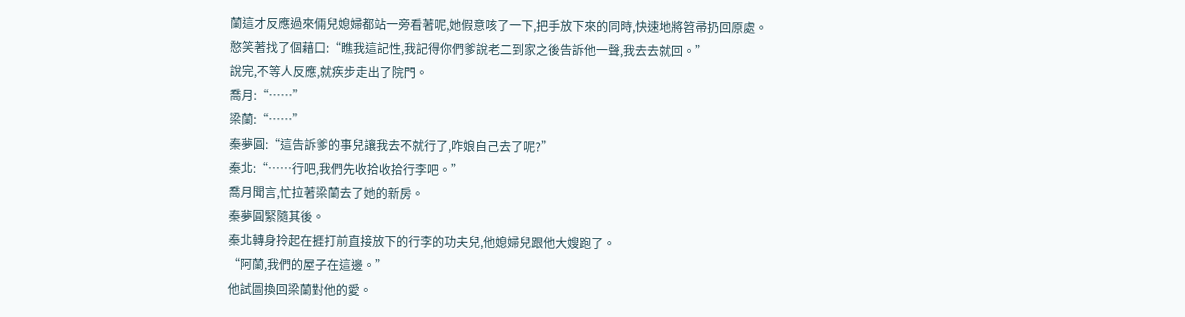蘭這才反應過來倆兒媳婦都站一旁看著呢,她假意咳了一下,把手放下來的同時,快速地將笤帚扔回原處。
憨笑著找了個藉口:“瞧我這記性,我記得你們爹說老二到家之後告訴他一聲,我去去就回。”
說完,不等人反應,就疾步走出了院門。
喬月:“……”
梁蘭:“……”
秦夢圓:“這告訴爹的事兒讓我去不就行了,咋娘自己去了呢?”
秦北:“……行吧,我們先收拾收拾行李吧。”
喬月聞言,忙拉著梁蘭去了她的新房。
秦夢圓緊隨其後。
秦北轉身拎起在捱打前直接放下的行李的功夫兒,他媳婦兒跟他大嫂跑了。
“阿蘭,我們的屋子在這邊。”
他試圖換回梁蘭對他的愛。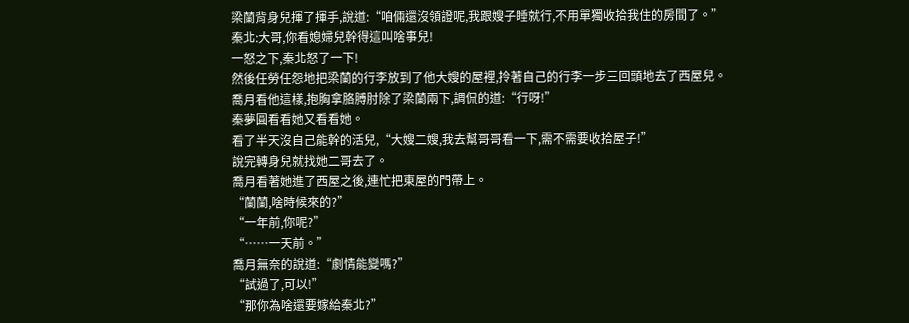梁蘭背身兒揮了揮手,說道:“咱倆還沒領證呢,我跟嫂子睡就行,不用單獨收拾我住的房間了。”
秦北:大哥,你看媳婦兒幹得這叫啥事兒!
一怒之下,秦北怒了一下!
然後任勞任怨地把梁蘭的行李放到了他大嫂的屋裡,拎著自己的行李一步三回頭地去了西屋兒。
喬月看他這樣,抱胸拿胳膊肘除了梁蘭兩下,調侃的道:“行呀!”
秦夢圓看看她又看看她。
看了半天沒自己能幹的活兒,“大嫂二嫂,我去幫哥哥看一下,需不需要收拾屋子!”
說完轉身兒就找她二哥去了。
喬月看著她進了西屋之後,連忙把東屋的門帶上。
“蘭蘭,啥時候來的?”
“一年前,你呢?”
“……一天前。”
喬月無奈的說道:“劇情能變嗎?”
“試過了,可以!”
“那你為啥還要嫁給秦北?”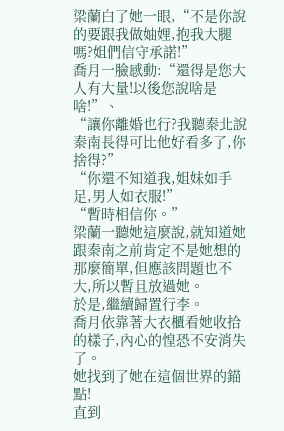梁蘭白了她一眼,“不是你說的要跟我做妯娌,抱我大腿嗎?姐們信守承諾!”
喬月一臉感動:“還得是您大人有大量!以後您說啥是啥!”、
“讓你離婚也行?我聽秦北說秦南長得可比他好看多了,你捨得?”
“你還不知道我,姐妹如手足,男人如衣服!”
“暫時相信你。”
梁蘭一聽她這麼說,就知道她跟秦南之前肯定不是她想的那麼簡單,但應該問題也不大,所以暫且放過她。
於是,繼續歸置行李。
喬月依靠著大衣櫃看她收拾的樣子,內心的惶恐不安消失了。
她找到了她在這個世界的錨點!
直到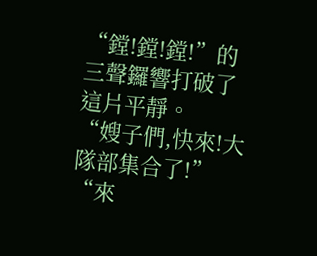“鏜!鏜!鏜!”的三聲鑼響打破了這片平靜。
“嫂子們,快來!大隊部集合了!”
“來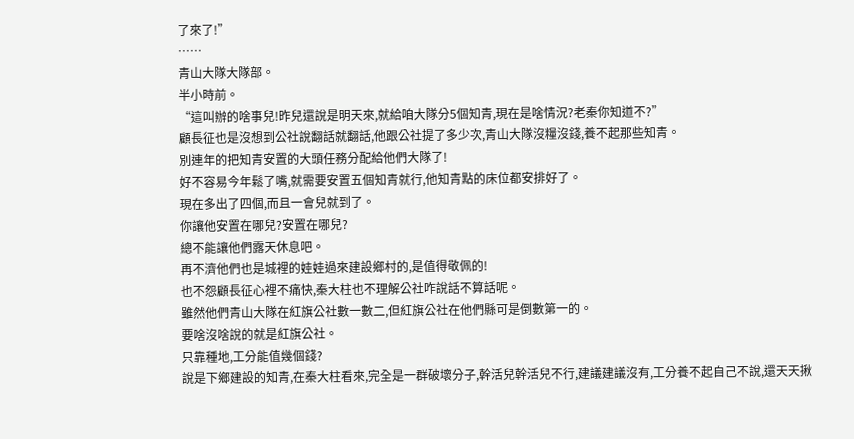了來了!”
……
青山大隊大隊部。
半小時前。
“這叫辦的啥事兒!昨兒還說是明天來,就給咱大隊分5個知青,現在是啥情況?老秦你知道不?”
顧長征也是沒想到公社說翻話就翻話,他跟公社提了多少次,青山大隊沒糧沒錢,養不起那些知青。
別連年的把知青安置的大頭任務分配給他們大隊了!
好不容易今年鬆了嘴,就需要安置五個知青就行,他知青點的床位都安排好了。
現在多出了四個,而且一會兒就到了。
你讓他安置在哪兒?安置在哪兒?
總不能讓他們露天休息吧。
再不濟他們也是城裡的娃娃過來建設鄉村的,是值得敬佩的!
也不怨顧長征心裡不痛快,秦大柱也不理解公社咋說話不算話呢。
雖然他們青山大隊在紅旗公社數一數二,但紅旗公社在他們縣可是倒數第一的。
要啥沒啥說的就是紅旗公社。
只靠種地,工分能值幾個錢?
說是下鄉建設的知青,在秦大柱看來,完全是一群破壞分子,幹活兒幹活兒不行,建議建議沒有,工分養不起自己不說,還天天揪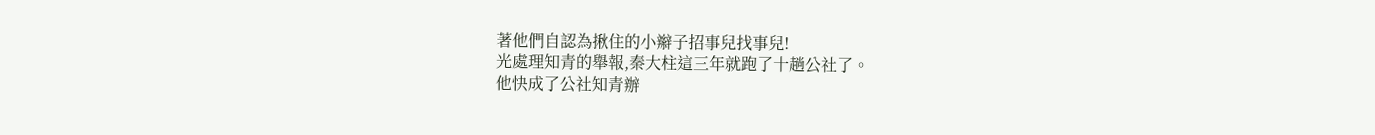著他們自認為揪住的小辮子招事兒找事兒!
光處理知青的舉報,秦大柱這三年就跑了十趟公社了。
他快成了公社知青辦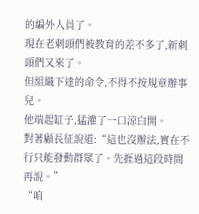的編外人員了。
現在老刺頭們被教育的差不多了,新刺頭們又來了。
但組織下達的命令,不得不按規章辦事兒。
他端起缸子,猛灌了一口涼白開。
對著顧長征說道:“這也沒辦法,實在不行只能發動群眾了。先捱過這段時間再說。”
“咱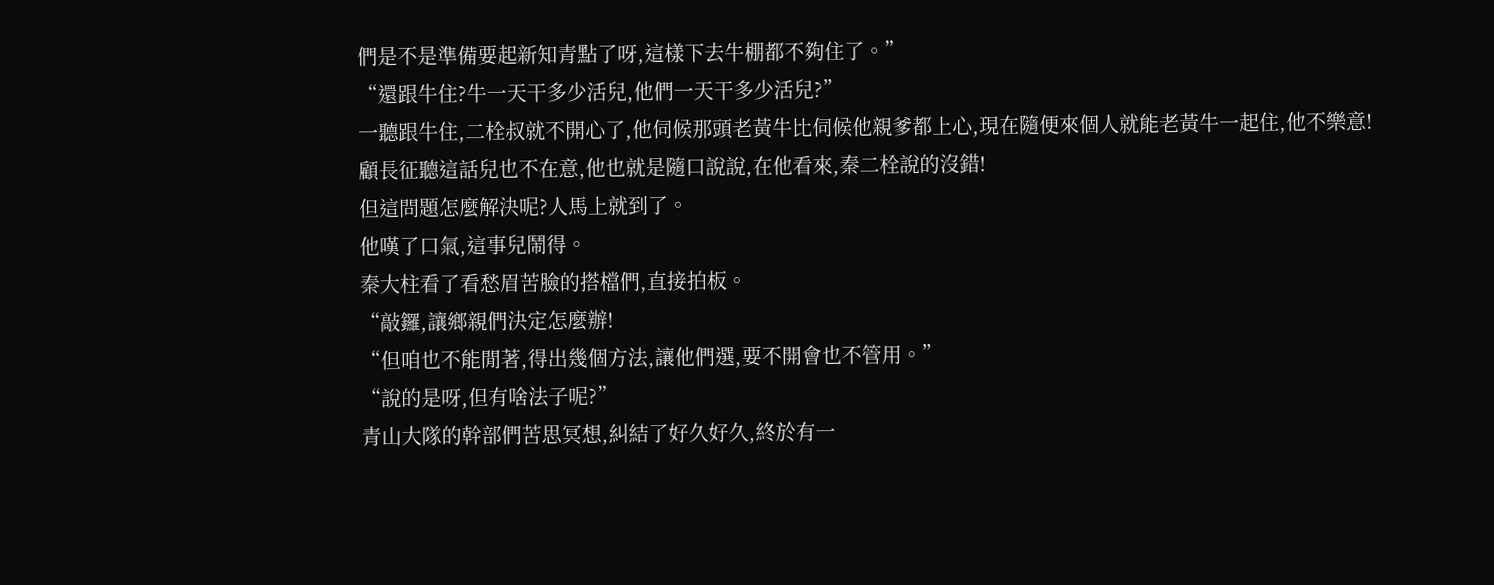們是不是準備要起新知青點了呀,這樣下去牛棚都不夠住了。”
“還跟牛住?牛一天干多少活兒,他們一天干多少活兒?”
一聽跟牛住,二栓叔就不開心了,他伺候那頭老黃牛比伺候他親爹都上心,現在隨便來個人就能老黃牛一起住,他不樂意!
顧長征聽這話兒也不在意,他也就是隨口說說,在他看來,秦二栓說的沒錯!
但這問題怎麼解決呢?人馬上就到了。
他嘆了口氣,這事兒鬧得。
秦大柱看了看愁眉苦臉的搭檔們,直接拍板。
“敲鑼,讓鄉親們決定怎麼辦!
“但咱也不能閒著,得出幾個方法,讓他們選,要不開會也不管用。”
“說的是呀,但有啥法子呢?”
青山大隊的幹部們苦思冥想,糾結了好久好久,終於有一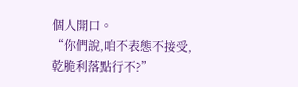個人開口。
“你們說,咱不表態不接受,乾脆利落點行不?”